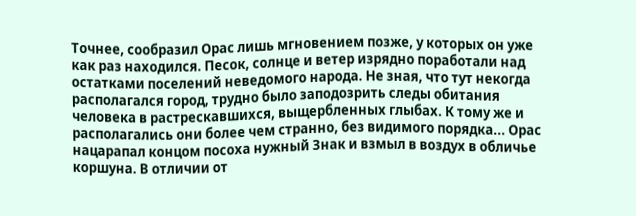Точнее, сообразил Орас лишь мгновением позже, у которых он уже как раз находился. Песок, солнце и ветер изрядно поработали над остатками поселений неведомого народа. Не зная, что тут некогда располагался город, трудно было заподозрить следы обитания человека в растрескавшихся, выщербленных глыбах. К тому же и располагались они более чем странно, без видимого порядка... Орас нацарапал концом посоха нужный Знак и взмыл в воздух в обличье коршуна. В отличии от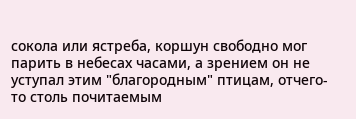сокола или ястреба, коршун свободно мог парить в небесах часами, а зрением он не уступал этим "благородным" птицам, отчего-то столь почитаемым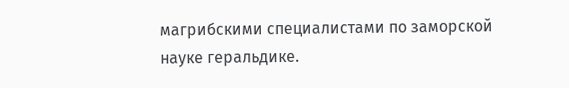магрибскими специалистами по заморской науке геральдике.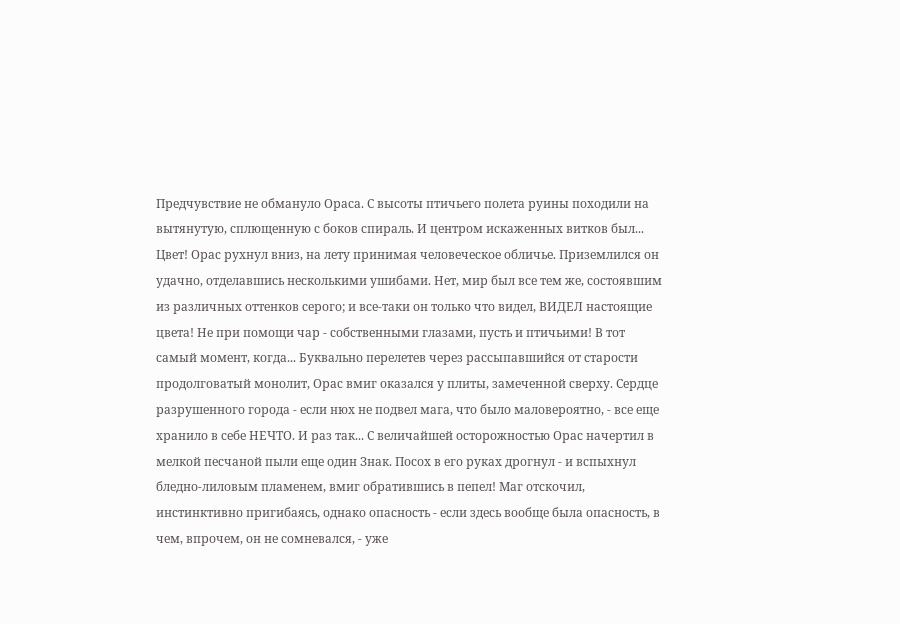Предчувствие не обмануло Ораса. С высоты птичьего полета руины походили на вытянутую, сплющенную с боков спираль. И центром искаженных витков был... Цвет! Орас рухнул вниз, на лету принимая человеческое обличье. Приземлился он удачно, отделавшись несколькими ушибами. Нет, мир был все тем же, состоявшим из различных оттенков серого; и все-таки он только что видел, ВИДЕЛ настоящие цвета! Не при помощи чар - собственными глазами, пусть и птичьими! В тот самый момент, когда... Буквально перелетев через рассыпавшийся от старости продолговатый монолит, Орас вмиг оказался у плиты, замеченной сверху. Сердце разрушенного города - если нюх не подвел мага, что было маловероятно, - все еще хранило в себе НЕЧТО. И раз так... С величайшей осторожностью Орас начертил в мелкой песчаной пыли еще один Знак. Посох в его руках дрогнул - и вспыхнул бледно-лиловым пламенем, вмиг обратившись в пепел! Маг отскочил, инстинктивно пригибаясь, однако опасность - если здесь вообще была опасность, в чем, впрочем, он не сомневался, - уже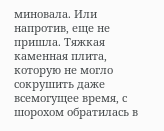миновала. Или напротив, еще не пришла. Тяжкая каменная плита, которую не могло сокрушить даже всемогущее время, с шорохом обратилась в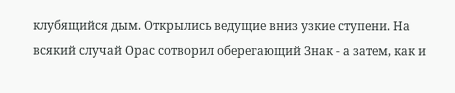клубящийся дым. Открылись ведущие вниз узкие ступени. На всякий случай Орас сотворил оберегающий Знак - а затем, как и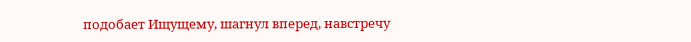подобает Ищущему, шагнул вперед, навстречу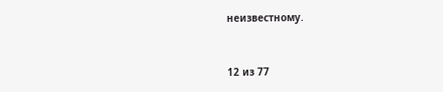неизвестному.


12 из 77